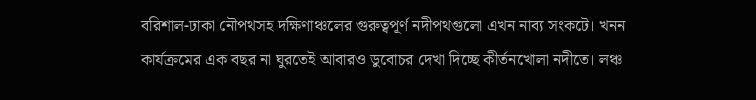বরিশাল-ঢাকা নৌপথসহ দক্ষিণাঞ্চলের গুরুত্বপূর্ণ নদীপথগুলো এখন নাব্য সংকটে। খনন কার্যক্রমের এক বছর না ঘুরতেই আবারও ডুবোচর দেখা দিচ্ছে কীর্তনখোলা নদীতে। লঞ্চ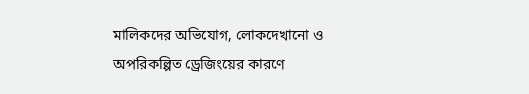মালিকদের অভিযোগ, লোকদেখানো ও অপরিকল্পিত ড্রেজিংয়ের কারণে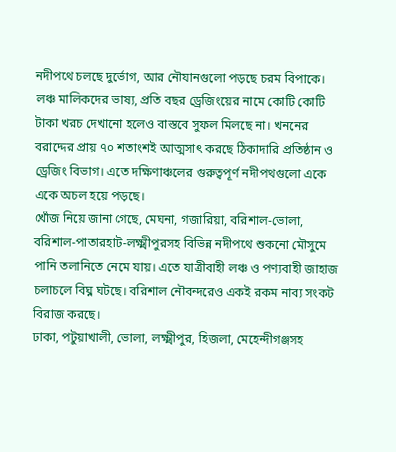নদীপথে চলছে দুর্ভোগ, আর নৌযানগুলো পড়ছে চরম বিপাকে।
লঞ্চ মালিকদের ভাষ্য, প্রতি বছর ড্রেজিংয়ের নামে কোটি কোটি টাকা খরচ দেখানো হলেও বাস্তবে সুফল মিলছে না। খননের বরাদ্দের প্রায় ৭০ শতাংশই আত্মসাৎ করছে ঠিকাদারি প্রতিষ্ঠান ও ড্রেজিং বিভাগ। এতে দক্ষিণাঞ্চলের গুরুত্বপূর্ণ নদীপথগুলো একে একে অচল হয়ে পড়ছে।
খোঁজ নিয়ে জানা গেছে, মেঘনা, গজারিয়া, বরিশাল-ভোলা, বরিশাল-পাতারহাট-লক্ষ্মীপুরসহ বিভিন্ন নদীপথে শুকনো মৌসুমে পানি তলানিতে নেমে যায়। এতে যাত্রীবাহী লঞ্চ ও পণ্যবাহী জাহাজ চলাচলে বিঘ্ন ঘটছে। বরিশাল নৌবন্দরেও একই রকম নাব্য সংকট বিরাজ করছে।
ঢাকা, পটুয়াখালী, ভোলা, লক্ষ্মীপুর, হিজলা, মেহেন্দীগঞ্জসহ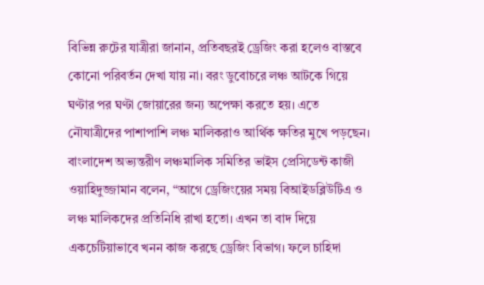বিভিন্ন রুটের যাত্রীরা জানান, প্রতিবছরই ড্রেজিং করা হলেও বাস্তবে কোনো পরিবর্তন দেখা যায় না। বরং ডুবোচরে লঞ্চ আটকে গিয়ে ঘণ্টার পর ঘণ্টা জোয়ারের জন্য অপেক্ষা করতে হয়। এতে নৌযাত্রীদের পাশাপাশি লঞ্চ মালিকরাও আর্থিক ক্ষতির মুখে পড়ছেন।
বাংলাদেশ অভ্যন্তরীণ লঞ্চমালিক সমিতির ভাইস প্রেসিডেন্ট কাজী ওয়াহিদুজ্জামান বলেন, “আগে ড্রেজিংয়ের সময় বিআইডব্লিউটিএ ও লঞ্চ মালিকদের প্রতিনিধি রাখা হতো। এখন তা বাদ দিয়ে একচেটিয়াভাবে খনন কাজ করছে ড্রেজিং বিভাগ। ফলে চাহিদা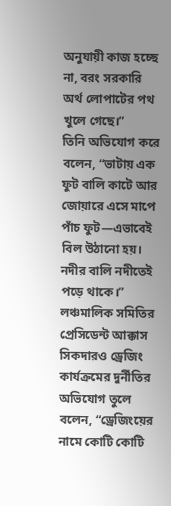অনুযায়ী কাজ হচ্ছে না, বরং সরকারি অর্থ লোপাটের পথ খুলে গেছে।”
তিনি অভিযোগ করে বলেন, “ভাটায় এক ফুট বালি কাটে আর জোয়ারে এসে মাপে পাঁচ ফুট—এভাবেই বিল উঠানো হয়। নদীর বালি নদীতেই পড়ে থাকে।”
লঞ্চমালিক সমিতির প্রেসিডেন্ট আক্কাস সিকদারও ড্রেজিং কার্যক্রমের দুর্নীতির অভিযোগ তুলে বলেন, “ড্রেজিংয়ের নামে কোটি কোটি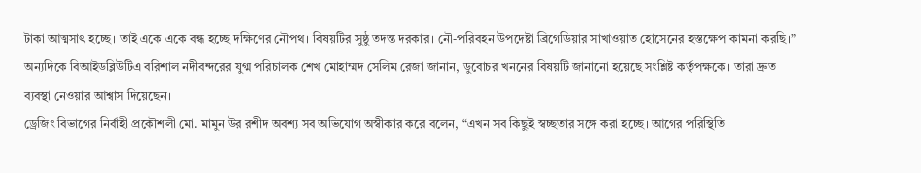টাকা আত্মসাৎ হচ্ছে। তাই একে একে বন্ধ হচ্ছে দক্ষিণের নৌপথ। বিষয়টির সুষ্ঠু তদন্ত দরকার। নৌ-পরিবহন উপদেষ্টা ব্রিগেডিয়ার সাখাওয়াত হোসেনের হস্তক্ষেপ কামনা করছি।”
অন্যদিকে বিআইডব্লিউটিএ বরিশাল নদীবন্দরের যুগ্ম পরিচালক শেখ মোহাম্মদ সেলিম রেজা জানান, ডুবোচর খননের বিষয়টি জানানো হয়েছে সংশ্লিষ্ট কর্তৃপক্ষকে। তারা দ্রুত ব্যবস্থা নেওয়ার আশ্বাস দিয়েছেন।
ড্রেজিং বিভাগের নির্বাহী প্রকৌশলী মো. মামুন উর রশীদ অবশ্য সব অভিযোগ অস্বীকার করে বলেন, “এখন সব কিছুই স্বচ্ছতার সঙ্গে করা হচ্ছে। আগের পরিস্থিতি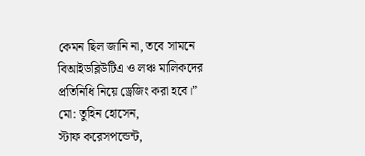কেমন ছিল জানি না, তবে সামনে বিআইডব্লিউটিএ ও লঞ্চ মালিকদের প্রতিনিধি নিয়ে ড্রেজিং করা হবে।”
মো: তুহিন হোসেন,
স্টাফ করেসপন্ডেন্ট,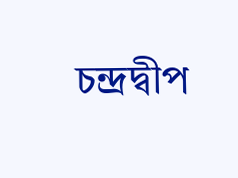চন্দ্রদ্বীপ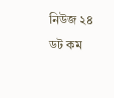নিউজ ২৪ ডট কম